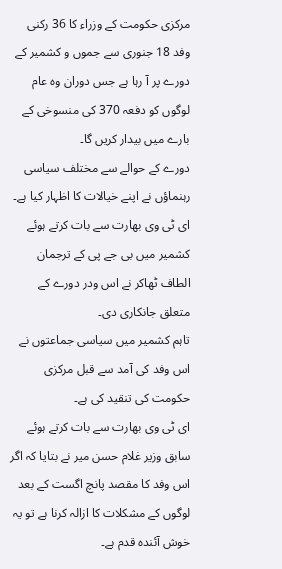مرکزی حکومت کے وزراء کا 36 رکنی وفد 18 جنوری سے جموں و کشمیر کے دورے پر آ رہا ہے جس دوران وہ عام لوگوں کو دفعہ 370 کی منسوخی کے بارے میں بیدار کریں گا۔
دورے کے حوالے سے مختلف سیاسی رہنماؤں نے اپنے خیالات کا اظہار کیا ہے۔ ای ٹی وی بھارت سے بات کرتے ہوئے کشمیر میں بی جے پی کے ترجمان الطاف ٹھاکر نے اس ودر دورے کے متعلق جانکاری دی۔
تاہم کشمیر میں سیاسی جماعتوں نے اس وفد کی آمد سے قبل مرکزی حکومت کی تنقید کی ہے۔
ای ٹی وی بھارت سے بات کرتے ہوئے سابق وزیر غلام حسن میر نے بتایا کہ اگر اس وفد کا مقصد پانچ اگست کے بعد لوگوں کے مشکلات کا ازالہ کرنا ہے تو یہ خوش آئندہ قدم ہے۔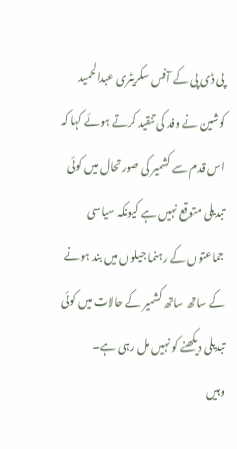پی ڈی پی کے آفس سکریٹری عبدالحمید کوشین نے وفد کی تنقید کرتے ہوئے کہا کہ اس قدم سے کشمیر کی صورتحال میں کوئی تبدیلی متوقع نہیں ہے کیونکہ سیاسی جماعتوں کے رہنما جیلوں میں بند ہونے کے ساتھ ساتھ کشمیر کے حالات میں کوئی تبدیلی دیکھنے کو نہیں مل رہی ہے۔
وہیں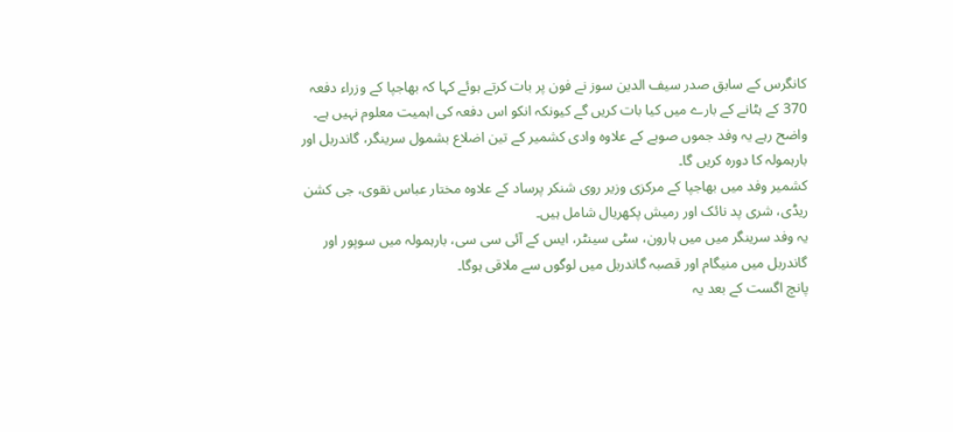کانگرس کے سابق صدر سیف الدین سوز نے فون پر بات کرتے ہوئے کہا کہ بھاجپا کے وزراء دفعہ 370 کے ہٹانے کے بارے میں کیا بات کریں گے کیونکہ انکو اس دفعہ کی اہمیت معلوم نہیں ہے۔
واضح رہے یہ وفد جموں صوبے کے علاوہ وادی کشمیر کے تین اضلاع بشمول سرینگر، گاندربل اور بارہمولہ کا دورہ کریں گا۔
کشمیر وفد میں بھاجپا کے مرکزی وزیر روی شنکر پرساد کے علاوہ مختار عباس نقوی، جی کشن ریڈی، شری پد نائک اور رمیش پکھریال شامل ہیں۔
یہ وفد سرینگر میں میں ہارون، سٹی سینٹر، ایس کے آئی سی سی، بارہمولہ میں سوپور اور گاندربل میں منیگام اور قصبہ گاندربل میں لوگوں سے ملاقی ہوگا۔
پانچ اگست کے بعد یہ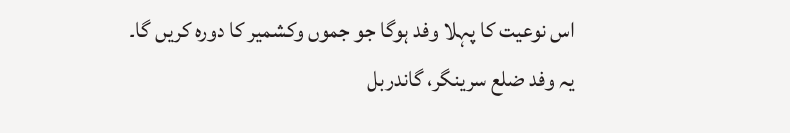اس نوعیت کا پہلا وفد ہوگا جو جموں وکشمیر کا دورہ کریں گا۔
یہ وفد ضلع سرینگر، گاندربل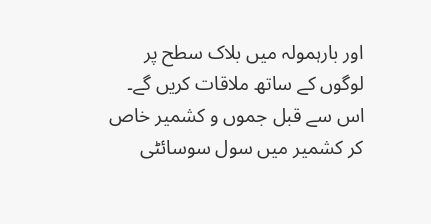اور بارہمولہ میں بلاک سطح پر لوگوں کے ساتھ ملاقات کریں گے۔
اس سے قبل جموں و کشمیر خاص کر کشمیر میں سول سوسائٹی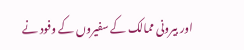اور بیرونی ممالک کے سفیروں کے وفود نے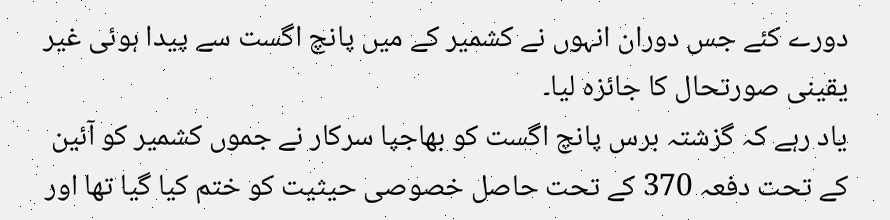دورے کئے جس دوران انہوں نے کشمیر کے میں پانچ اگست سے پیدا ہوئی غیر یقینی صورتحال کا جائزہ لیا۔
یاد رہے کہ گزشتہ برس پانچ اگست کو بھاجپا سرکار نے جموں کشمیر کو آئین کے تحت دفعہ 370 کے تحت حاصل خصوصی حیثیت کو ختم کیا گیا تھا اور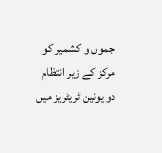جموں و کشمیر کو مرکز کے زیر انتظام دو یونین ٹریٹریز میں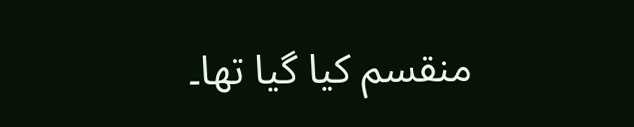منقسم کیا گیا تھا۔